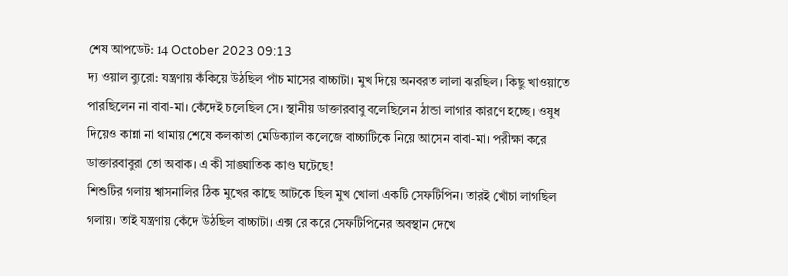শেষ আপডেট: 14 October 2023 09:13
দ্য ওয়াল ব্যুরো: যন্ত্রণায় কঁকিয়ে উঠছিল পাঁচ মাসের বাচ্চাটা। মুখ দিয়ে অনবরত লালা ঝরছিল। কিছু খাওয়াতে পারছিলেন না বাবা-মা। কেঁদেই চলেছিল সে। স্থানীয় ডাক্তারবাবু বলেছিলেন ঠান্ডা লাগার কারণে হচ্ছে। ওষুধ দিয়েও কান্না না থামায় শেষে কলকাতা মেডিক্যাল কলেজে বাচ্চাটিকে নিয়ে আসেন বাবা-মা। পরীক্ষা করে ডাক্তারবাবুরা তো অবাক। এ কী সাঙ্ঘাতিক কাণ্ড ঘটেছে!
শিশুটির গলায় শ্বাসনালির ঠিক মুখের কাছে আটকে ছিল মুখ খোলা একটি সেফটিপিন। তারই খোঁচা লাগছিল গলায়। তাই যন্ত্রণায় কেঁদে উঠছিল বাচ্চাটা। এক্স রে করে সেফটিপিনের অবস্থান দেখে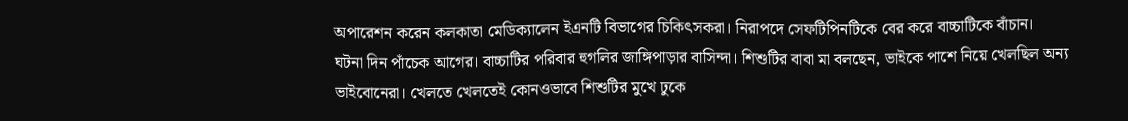অপারেশন করেন কলকাতা মেডিক্যালেন ইএনটি বিভাগের চিকিৎসকরা। নিরাপদে সেফটিপিনটিকে বের করে বাচ্চাটিকে বাঁচান।
ঘটনা দিন পাঁচেক আগের। বাচ্চাটির পরিবার হুগলির জাঙ্গিপাড়ার বাসিন্দা। শিশুটির বাবা মা বলছেন, ভাইকে পাশে নিয়ে খেলছিল অন্য ভাইবোনেরা। খেলতে খেলতেই কোনওভাবে শিশুটির মুখে ঢুকে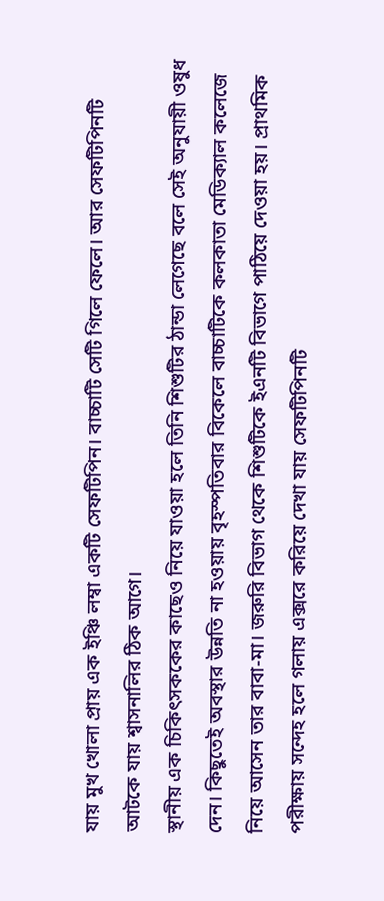যায় মুখ খোলা প্রায় এক ইঞ্চি লম্বা একটি সেফটিপিন। বাচ্চাটি সেটি গিলে ফেলে। আর সেফটিপিনটি আটকে যায় শ্বাসনালির ঠিক আগে।
স্থানীয় এক চিকিৎসককের কাছেও নিয়ে যাওয়া হলে তিনি শিশুটির ঠান্ডা লেগেছে বলে সেই অনুযায়ী ওষুধ দেন। কিছুতেই অবস্থার উন্নতি না হওয়ায় বৃহস্পতিবার বিকেলে বাচ্চাটিকে কলকাতা মেডিক্যাল কলেজে নিয়ে আসেন তার বাবা-মা। জরুরি বিভাগ থেকে শিশুটিকে ইএনটি বিভাগে পাঠিয়ে দেওয়া হয়। প্রাথমিক পরীক্ষায় সন্দেহ হলে গলায় এক্সরে করিয়ে দেখা যায় সেফটিপিনটি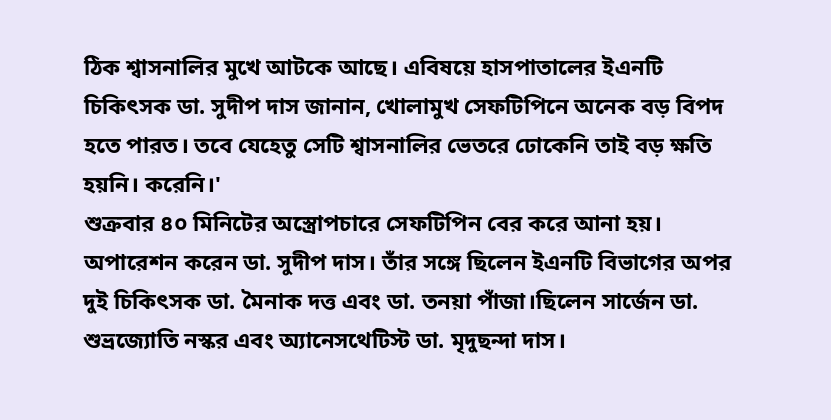ঠিক শ্বাসনালির মুখে আটকে আছে। এবিষয়ে হাসপাতালের ইএনটি চিকিৎসক ডা. সুদীপ দাস জানান, খোলামুখ সেফটিপিনে অনেক বড় বিপদ হতে পারত। তবে যেহেতু সেটি শ্বাসনালির ভেতরে ঢোকেনি তাই বড় ক্ষতি হয়নি। করেনি।'
শুক্রবার ৪০ মিনিটের অস্ত্রোপচারে সেফটিপিন বের করে আনা হয়। অপারেশন করেন ডা. সুদীপ দাস। তাঁর সঙ্গে ছিলেন ইএনটি বিভাগের অপর দুই চিকিৎসক ডা. মৈনাক দত্ত এবং ডা. তনয়া পাঁজা।ছিলেন সার্জেন ডা. শুভ্রজ্যোতি নস্কর এবং অ্যানেসথেটিস্ট ডা. মৃদুছন্দা দাস।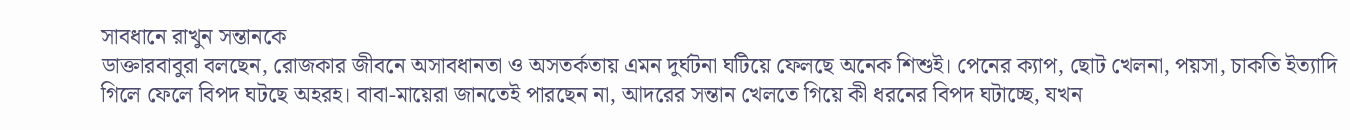সাবধানে রাখুন সন্তানকে
ডাক্তারবাবুরা বলছেন, রোজকার জীবনে অসাবধানতা ও অসতর্কতায় এমন দুর্ঘটনা ঘটিয়ে ফেলছে অনেক শিশুই। পেনের ক্যাপ, ছোট খেলনা, পয়সা, চাকতি ইত্যাদি গিলে ফেলে বিপদ ঘটছে অহরহ। বাবা-মায়েরা জানতেই পারছেন না, আদরের সন্তান খেলতে গিয়ে কী ধরনের বিপদ ঘটাচ্ছে, যখন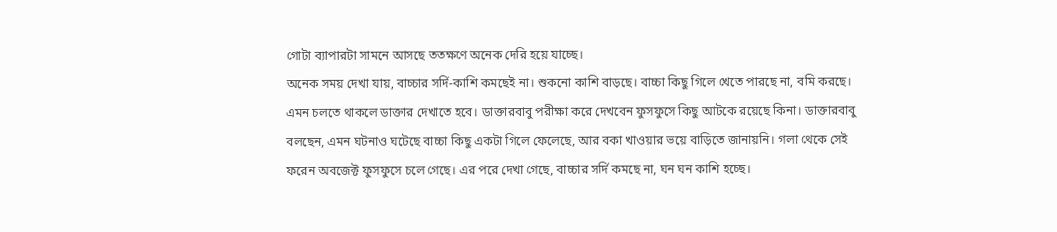গোটা ব্যাপারটা সামনে আসছে ততক্ষণে অনেক দেরি হয়ে যাচ্ছে।
অনেক সময় দেখা যায়, বাচ্চার সর্দি-কাশি কমছেই না। শুকনো কাশি বাড়ছে। বাচ্চা কিছু গিলে খেতে পারছে না, বমি করছে। এমন চলতে থাকলে ডাক্তার দেখাতে হবে। ডাক্তারবাবু পরীক্ষা করে দেখবেন ফুসফুসে কিছু আটকে রয়েছে কিনা। ডাক্তারবাবু বলছেন, এমন ঘটনাও ঘটেছে বাচ্চা কিছু একটা গিলে ফেলেছে, আর বকা খাওয়ার ভয়ে বাড়িতে জানায়নি। গলা থেকে সেই ফরেন অবজেক্ট ফুসফুসে চলে গেছে। এর পরে দেখা গেছে, বাচ্চার সর্দি কমছে না, ঘন ঘন কাশি হচ্ছে।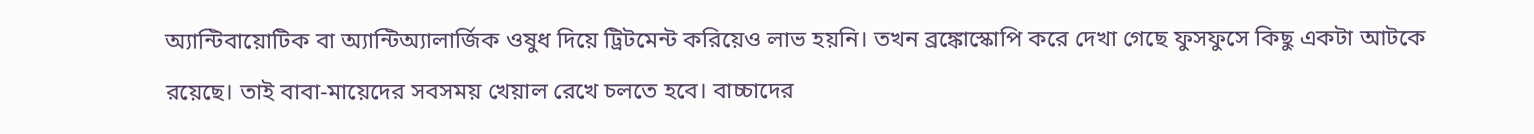অ্যান্টিবায়োটিক বা অ্যান্টিঅ্যালার্জিক ওষুধ দিয়ে ট্রিটমেন্ট করিয়েও লাভ হয়নি। তখন ব্রঙ্কোস্কোপি করে দেখা গেছে ফুসফুসে কিছু একটা আটকে রয়েছে। তাই বাবা-মায়েদের সবসময় খেয়াল রেখে চলতে হবে। বাচ্চাদের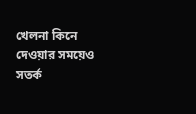খেলনা কিনে দেওয়ার সময়েও সতর্ক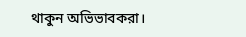থাকুন অভিভাবকরা।